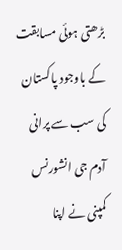بڑھتی ہوئی مسابقت کے باوجود پاکستان کی سب سے پرانی آدم جی انشورنس کمپنی نے اپنا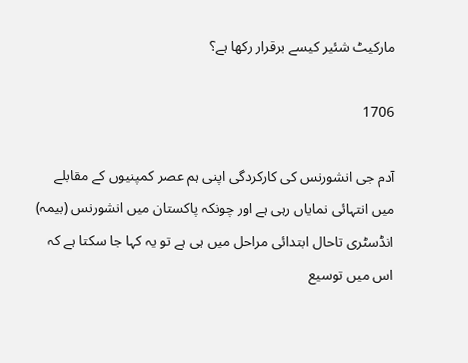مارکیٹ شئیر کیسے برقرار رکھا ہے؟

1706

آدم جی انشورنس کی کارکردگی اپنی ہم عصر کمپنیوں کے مقابلے میں انتہائی نمایاں رہی ہے اور چونکہ پاکستان میں انشورنس (بیمہ) انڈسٹری تاحال ابتدائی مراحل میں ہی ہے تو یہ کہا جا سکتا ہے کہ اس میں توسیع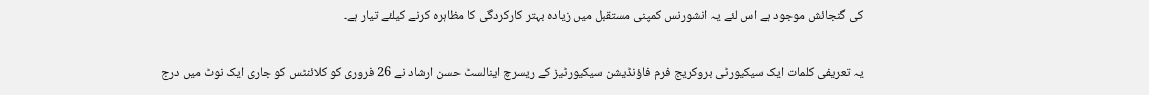کی گنجائش موجود ہے اس لئے یہ انشورنس کمپنی مستقبل میں زیادہ بہتر کارکردگی کا مظاہرہ کرنے کیلئے تیار ہے۔

یہ تعریفی کلمات ایک سیکیورٹی بروکریج فرم فاؤنڈیشن سیکیورٹیز کے ریسرچ اینالسٹ حسن ارشاد نے 26 فروری کو کلائنٹس کو جاری ایک نوٹ میں درج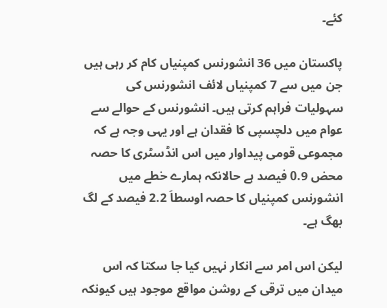کئے۔

پاکستان میں 36 انشورنس کمپنیاں کام کر رہی ہیں جن میں سے 7 کمپنیاں لائف انشورنس کی سہولیات فراہم کرتی ہیں۔ انشورنس کے حوالے سے عوام میں دلچسپی کا فقدان ہے اور یہی وجہ ہے کہ مجموعی قومی پیداوار میں اس انڈسٹری کا حصہ محض 0.9 فیصد ہے حالانکہ ہمارے خطے میں انشورنس کمپنیاں کا حصہ اوسطاَ 2.2 فیصد کے لگ بھگ ہے۔

لیکن اس امر سے انکار نہیں کیا جا سکتا کہ اس میدان میں ترقی کے روشن مواقع موجود ہیں کیونکہ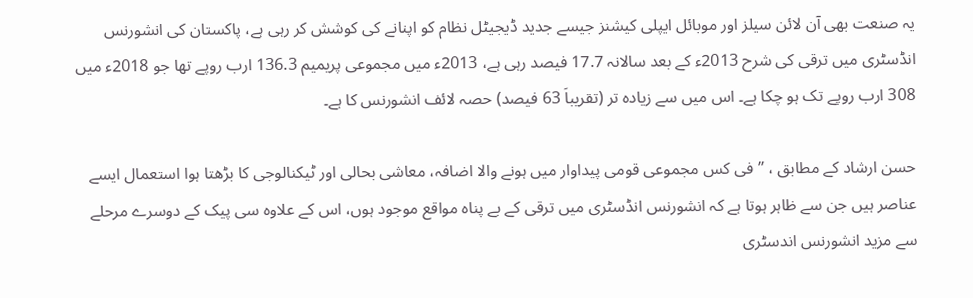یہ صنعت بھی آن لائن سیلز اور موبائل ایپلی کیشنز جیسے جدید ڈیجیٹل نظام کو اپنانے کی کوشش کر رہی ہے، پاکستان کی انشورنس انڈسٹری میں ترقی کی شرح 2013ء کے بعد سالانہ 17.7 فیصد رہی ہے، 2013ء میں مجموعی پریمیم 136.3 ارب روپے تھا جو 2018ء میں 308 ارب روپے تک ہو چکا ہے۔ اس میں سے زیادہ تر (تقریباَ 63 فیصد) حصہ لائف انشورنس کا ہے۔

حسن ارشاد کے مطابق ، ’’فی کس مجموعی قومی پیداوار میں ہونے والا اضافہ، معاشی بحالی اور ٹیکنالوجی کا بڑھتا ہوا استعمال ایسے عناصر ہیں جن سے ظاہر ہوتا ہے کہ انشورنس انڈسٹری میں ترقی کے بے پناہ مواقع موجود ہوں، اس کے علاوہ سی پیک کے دوسرے مرحلے سے مزید انشورنس اندسٹری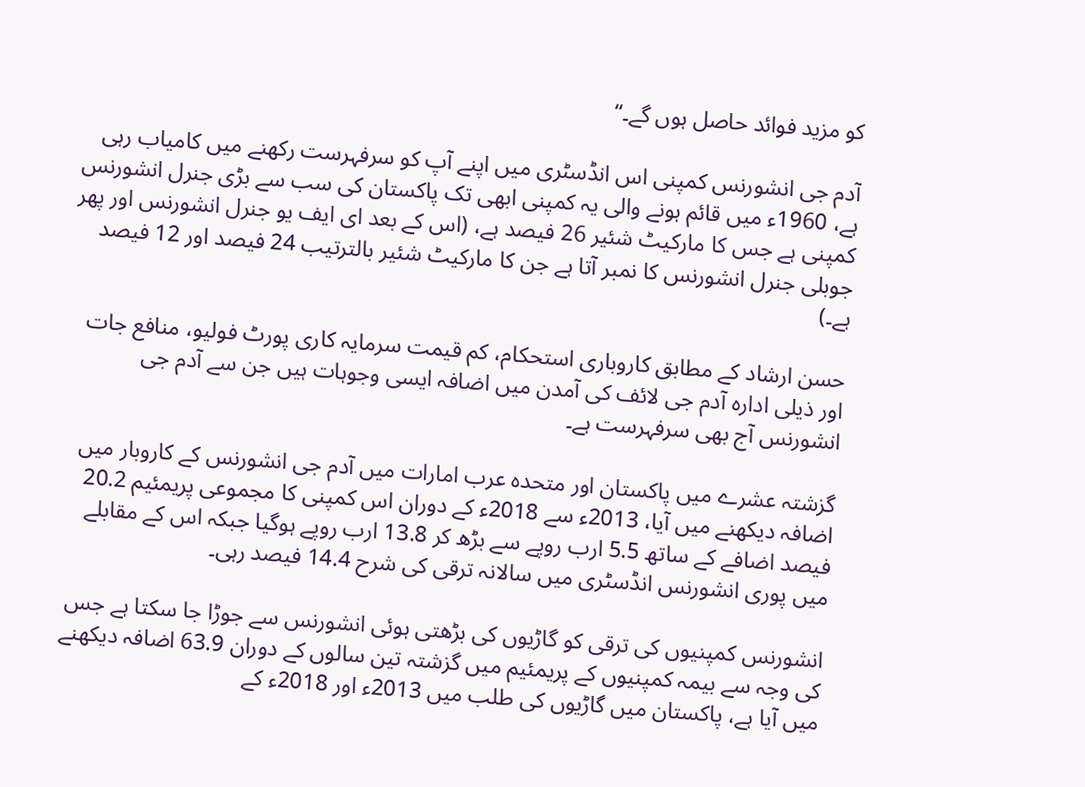کو مزید فوائد حاصل ہوں گے۔‘‘

آدم جی انشورنس کمپنی اس انڈسٹری میں اپنے آپ کو سرفہرست رکھنے میں کامیاب رہی ہے، 1960ء میں قائم ہونے والی یہ کمپنی ابھی تک پاکستان کی سب سے بڑی جنرل انشورنس کمپنی ہے جس کا مارکیٹ شئیر 26 فیصد ہے، (اس کے بعد ای ایف یو جنرل انشورنس اور پھر جوبلی جنرل انشورنس کا نمبر آتا ہے جن کا مارکیٹ شئیر بالترتیب 24 فیصد اور 12 فیصد ہے۔)

حسن ارشاد کے مطابق کاروباری استحکام، کم قیمت سرمایہ کاری پورٹ فولیو، منافع جات اور ذیلی ادارہ آدم جی لائف کی آمدن میں اضافہ ایسی وجوہات ہیں جن سے آدم جی انشورنس آج بھی سرفہرست ہے۔

گزشتہ عشرے میں پاکستان اور متحدہ عرب امارات میں آدم جی انشورنس کے کاروبار میں اضافہ دیکھنے میں آیا، 2013ء سے 2018ء کے دوران اس کمپنی کا مجموعی پریمئیم 20.2 فیصد اضافے کے ساتھ 5.5 ارب روپے سے بڑھ کر 13.8 ارب روپے ہوگیا جبکہ اس کے مقابلے میں پوری انشورنس انڈسٹری میں سالانہ ترقی کی شرح 14.4 فیصد رہی۔

انشورنس کمپنیوں کی ترقی کو گاڑیوں کی بڑھتی ہوئی انشورنس سے جوڑا جا سکتا ہے جس کی وجہ سے بیمہ کمپنیوں کے پریمئیم میں گزشتہ تین سالوں کے دوران 63.9 اضافہ دیکھنے میں آیا ہے، پاکستان میں گاڑیوں کی طلب میں 2013ء اور 2018ء کے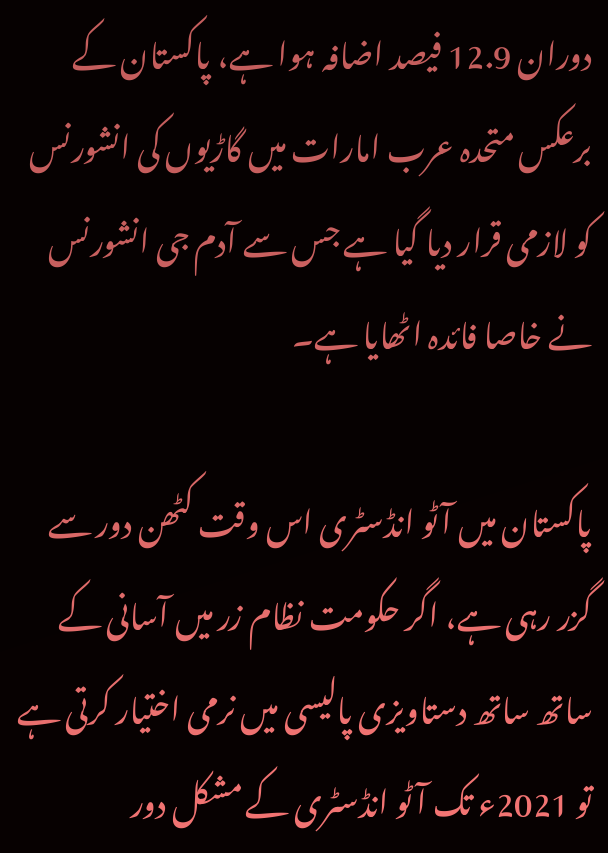دوران 12.9 فیصد اضافہ ہوا ہے، پاکستان کے برعکس متحدہ عرب امارات میں گاڑیوں کی انشورنس کو لازمی قرار دیا گیا ہے جس سے آدم جی انشورنس نے خاصا فائدہ اٹھایا ہے۔

پاکستان میں آٹو انڈسٹری اس وقت کٹھن دور سے گزر رہی ہے، اگر حکومت نظام زر میں آسانی کے ساتھ ساتھ دستاویزی پالیسی میں نرمی اختیار کرتی ہے تو 2021ء تک آٹو انڈسٹری کے مشکل دور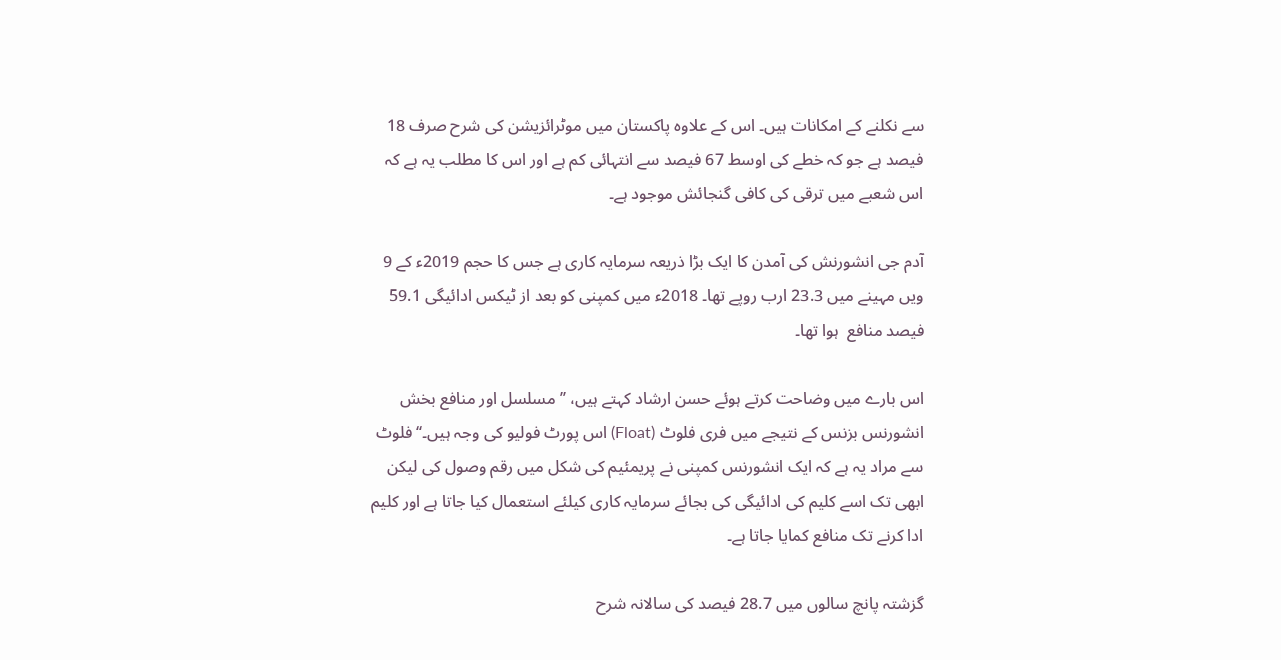سے نکلنے کے امکانات ہیں۔ اس کے علاوہ پاکستان میں موٹرائزیشن کی شرح صرف 18 فیصد ہے جو کہ خطے کی اوسط 67 فیصد سے انتہائی کم ہے اور اس کا مطلب یہ ہے کہ اس شعبے میں ترقی کی کافی گنجائش موجود ہے۔

آدم جی انشورنش کی آمدن کا ایک بڑا ذریعہ سرمایہ کاری ہے جس کا حجم 2019ء کے 9 ویں مہینے میں 23.3 ارب روپے تھا۔ 2018ء میں کمپنی کو بعد از ٹیکس ادائیگی 59.1 فیصد منافع  ہوا تھا۔

اس بارے میں وضاحت کرتے ہوئے حسن ارشاد کہتے ہیں، ’’مسلسل اور منافع بخش انشورنس بزنس کے نتیجے میں فری فلوٹ (Float) اس پورٹ فولیو کی وجہ ہیں۔‘‘ فلوٹ سے مراد یہ ہے کہ ایک انشورنس کمپنی نے پریمئیم کی شکل میں رقم وصول کی لیکن ابھی تک اسے کلیم کی ادائیگی کی بجائے سرمایہ کاری کیلئے استعمال کیا جاتا ہے اور کلیم ادا کرنے تک منافع کمایا جاتا ہے۔

گزشتہ پانچ سالوں میں 28.7 فیصد کی سالانہ شرح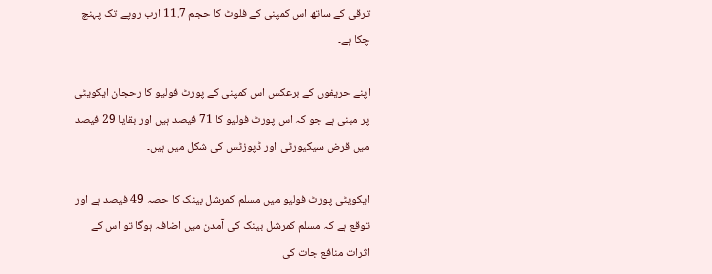ترقی کے ساتھ اس کمپنی کے فلوٹ کا حجم 11.7 ارب روپے تک پہنچ چکا ہے۔

اپنے حریفوں کے برعکس اس کمپنی کے پورٹ فولیو کا رحجان ایکویٹی پر مبنی ہے جو کہ اس پورٹ فولیو کا 71 فیصد ہیں اور بقایا 29 فیصد میں قرض سیکیورٹی اور ڈپوزٹس کی شکل میں ہیں۔

ایکویٹی پورٹ فولیو میں مسلم کمرشل بینک کا حصہ 49 فیصد ہے اور توقع ہے کہ مسلم کمرشل بینک کی آمدن میں اضافہ ہوگا تو اس کے اثرات منافع جات کی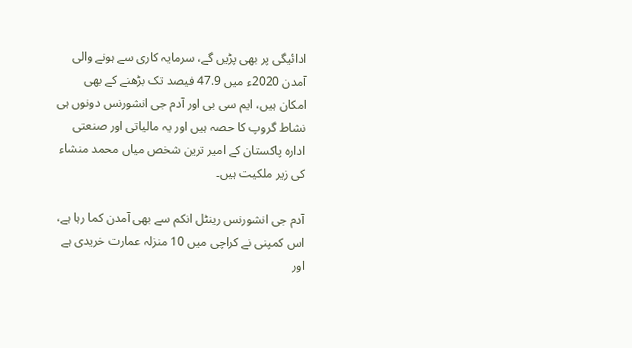ادائیگی پر بھی پڑیں گے، سرمایہ کاری سے ہونے والی آمدن 2020ء میں 47.9 فیصد تک بڑھنے کے بھی امکان ہیں، ایم سی بی اور آدم جی انشورنس دونوں ہی نشاط گروپ کا حصہ ہیں اور یہ مالیاتی اور صنعتی ادارہ پاکستان کے امیر ترین شخص میاں محمد منشاء کی زیر ملکیت ہیں۔

آدم جی انشورنس رینٹل انکم سے بھی آمدن کما رہا ہے، اس کمپنی نے کراچی میں 10 منزلہ عمارت خریدی ہے اور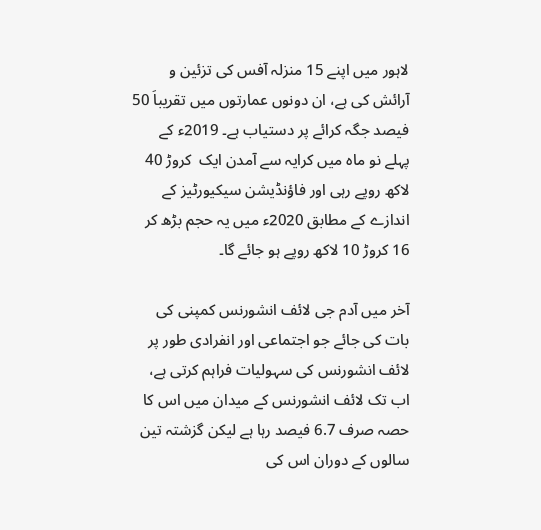لاہور میں اپنے 15 منزلہ آفس کی تزئین و آرائش کی ہے، ان دونوں عمارتوں میں تقریباَ 50 فیصد جگہ کرائے پر دستیاب ہے۔ 2019ء کے پہلے نو ماہ میں کرایہ سے آمدن ایک  کروڑ 40 لاکھ روپے رہی اور فاؤنڈیشن سیکیورٹیز کے اندازے کے مطابق 2020ء میں یہ حجم بڑھ کر 16 کروڑ 10 لاکھ روپے ہو جائے گا۔

آخر میں آدم جی لائف انشورنس کمپنی کی بات کی جائے جو اجتماعی اور انفرادی طور پر لائف انشورنس کی سہولیات فراہم کرتی ہے، اب تک لائف انشورنس کے میدان میں اس کا حصہ صرف 6.7 فیصد رہا ہے لیکن گزشتہ تین سالوں کے دوران اس کی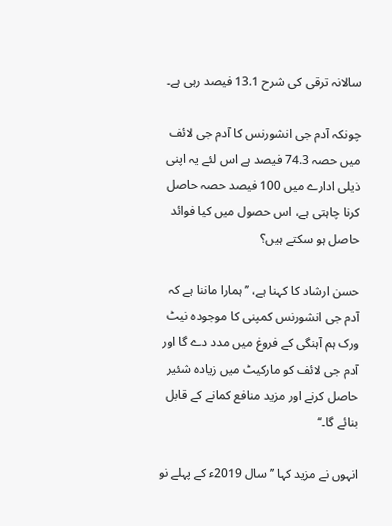سالانہ ترقی کی شرح 13.1 فیصد رہی ہے۔

چونکہ آدم جی انشورنس کا آدم جی لائف میں حصہ 74.3 فیصد ہے اس لئے یہ اپنی ذیلی ادارے میں 100 فیصد حصہ حاصل کرنا چاہتی ہے، اس حصول میں کیا فوائد حاصل ہو سکتے ہیں؟

حسن ارشاد کا کہنا ہے، ’’ہمارا ماننا ہے کہ آدم جی انشورنس کمپنی کا موجودہ نیٹ ورک ہم آہنگی کے فروغ میں مدد دے گا اور آدم جی لائف کو مارکیٹ میں زیادہ شئیر حاصل کرنے اور مزید منافع کمانے کے قابل بنائے گا۔‘‘

انہوں نے مزید کہا ’’سال 2019ء کے پہلے نو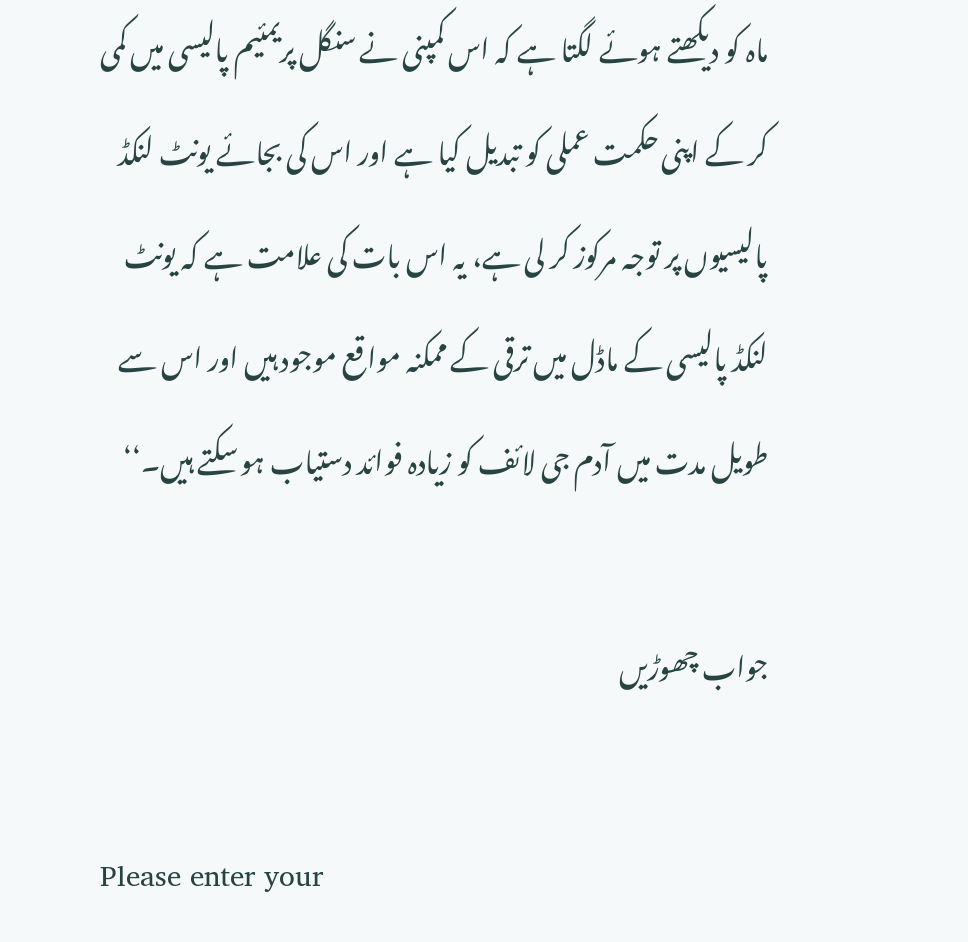ماہ کو دیکھتے ہوئے لگتا ہے کہ اس کمپنی نے سنگل پریمئیم پالیسی میں کمی کر کے اپنی حکمت عملی کو تبدیل کیا ہے اور اس کی بجائے یونٹ لنکڈ پالیسیوں پر توجہ مرکوز کر لی ہے، یہ اس بات کی علامت ہے کہ یونٹ لنکڈ پالیسی کے ماڈل میں ترقی کے ممکنہ مواقع موجود ہیں اور اس سے طویل مدت میں آدم جی لائف کو زیادہ فوائد دستیاب ہو سکتے ہیں۔‘‘

جواب چھوڑیں

Please enter your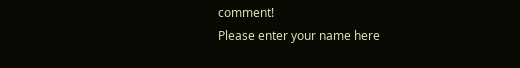comment!
Please enter your name here